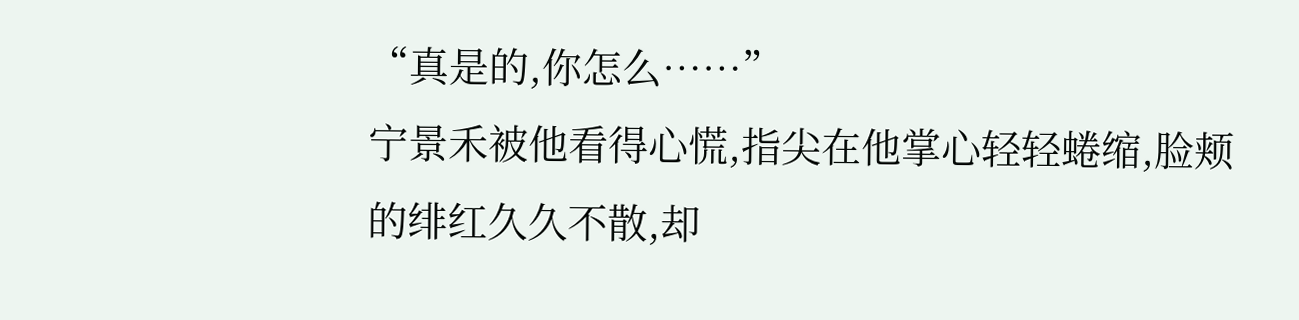“真是的,你怎么……”
宁景禾被他看得心慌,指尖在他掌心轻轻蜷缩,脸颊的绯红久久不散,却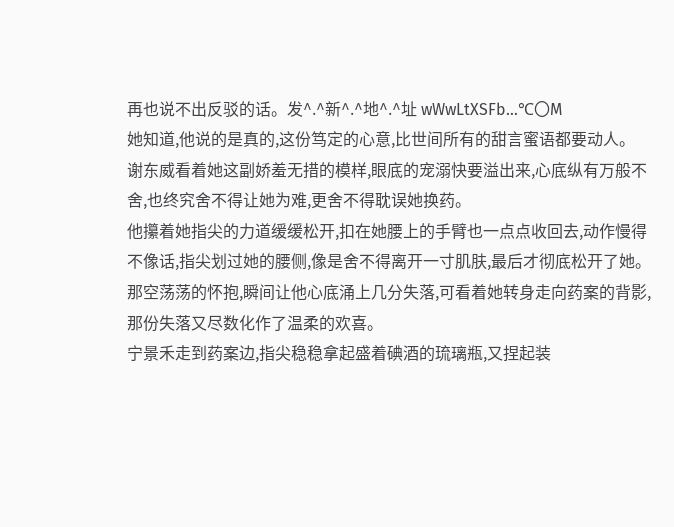再也说不出反驳的话。发^.^新^.^地^.^址 wWwLtXSFb…℃〇M
她知道,他说的是真的,这份笃定的心意,比世间所有的甜言蜜语都要动人。
谢东威看着她这副娇羞无措的模样,眼底的宠溺快要溢出来,心底纵有万般不舍,也终究舍不得让她为难,更舍不得耽误她换药。
他攥着她指尖的力道缓缓松开,扣在她腰上的手臂也一点点收回去,动作慢得不像话,指尖划过她的腰侧,像是舍不得离开一寸肌肤,最后才彻底松开了她。
那空荡荡的怀抱,瞬间让他心底涌上几分失落,可看着她转身走向药案的背影,那份失落又尽数化作了温柔的欢喜。
宁景禾走到药案边,指尖稳稳拿起盛着碘酒的琉璃瓶,又捏起装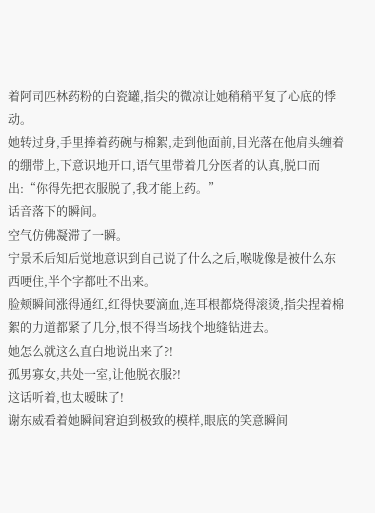着阿司匹林药粉的白瓷罐,指尖的微凉让她稍稍平复了心底的悸动。
她转过身,手里捧着药碗与棉絮,走到他面前,目光落在他肩头缠着的绷带上,下意识地开口,语气里带着几分医者的认真,脱口而出:“你得先把衣服脱了,我才能上药。”
话音落下的瞬间。
空气仿佛凝滞了一瞬。
宁景禾后知后觉地意识到自己说了什么之后,喉咙像是被什么东西哽住,半个字都吐不出来。
脸颊瞬间涨得通红,红得快要滴血,连耳根都烧得滚烫,指尖捏着棉絮的力道都紧了几分,恨不得当场找个地缝钻进去。
她怎么就这么直白地说出来了?!
孤男寡女,共处一室,让他脱衣服?!
这话听着,也太暧昧了!
谢东威看着她瞬间窘迫到极致的模样,眼底的笑意瞬间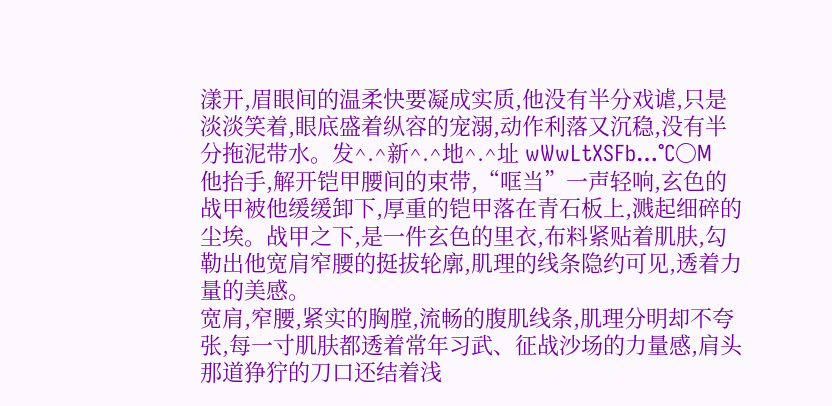漾开,眉眼间的温柔快要凝成实质,他没有半分戏谑,只是淡淡笑着,眼底盛着纵容的宠溺,动作利落又沉稳,没有半分拖泥带水。发^.^新^.^地^.^址 wWwLtXSFb…℃〇M
他抬手,解开铠甲腰间的束带,“哐当”一声轻响,玄色的战甲被他缓缓卸下,厚重的铠甲落在青石板上,溅起细碎的尘埃。战甲之下,是一件玄色的里衣,布料紧贴着肌肤,勾勒出他宽肩窄腰的挺拔轮廓,肌理的线条隐约可见,透着力量的美感。
宽肩,窄腰,紧实的胸膛,流畅的腹肌线条,肌理分明却不夸张,每一寸肌肤都透着常年习武、征战沙场的力量感,肩头那道狰狞的刀口还结着浅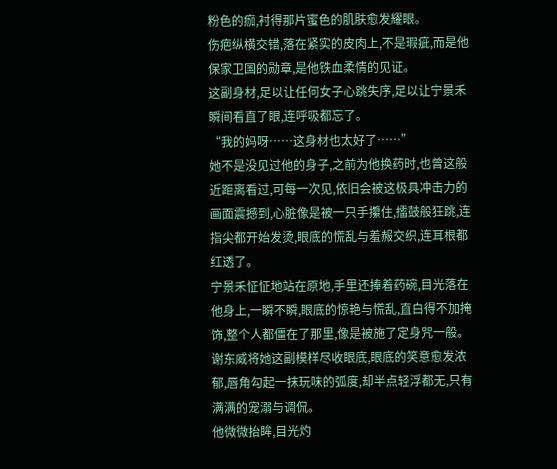粉色的痂,衬得那片蜜色的肌肤愈发耀眼。
伤疤纵横交错,落在紧实的皮肉上,不是瑕疵,而是他保家卫国的勋章,是他铁血柔情的见证。
这副身材,足以让任何女子心跳失序,足以让宁景禾瞬间看直了眼,连呼吸都忘了。
“我的妈呀……这身材也太好了……”
她不是没见过他的身子,之前为他换药时,也曾这般近距离看过,可每一次见,依旧会被这极具冲击力的画面震撼到,心脏像是被一只手攥住,擂鼓般狂跳,连指尖都开始发烫,眼底的慌乱与羞赧交织,连耳根都红透了。
宁景禾怔怔地站在原地,手里还捧着药碗,目光落在他身上,一瞬不瞬,眼底的惊艳与慌乱,直白得不加掩饰,整个人都僵在了那里,像是被施了定身咒一般。
谢东威将她这副模样尽收眼底,眼底的笑意愈发浓郁,唇角勾起一抹玩味的弧度,却半点轻浮都无,只有满满的宠溺与调侃。
他微微抬眸,目光灼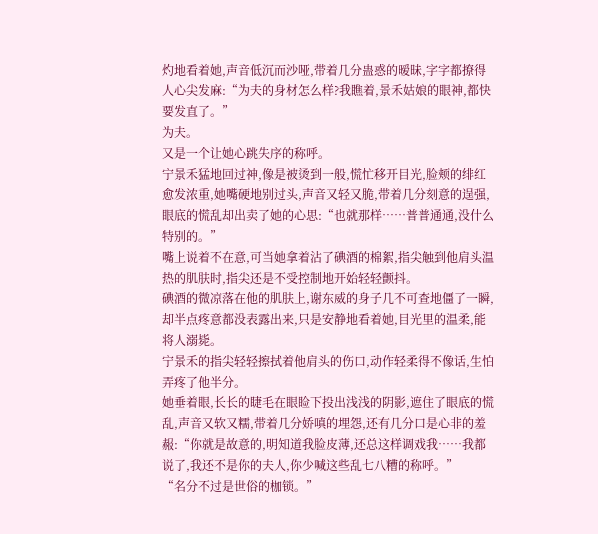灼地看着她,声音低沉而沙哑,带着几分蛊惑的暧昧,字字都撩得人心尖发麻:“为夫的身材怎么样?我瞧着,景禾姑娘的眼神,都快要发直了。”
为夫。
又是一个让她心跳失序的称呼。
宁景禾猛地回过神,像是被烫到一般,慌忙移开目光,脸颊的绯红愈发浓重,她嘴硬地别过头,声音又轻又脆,带着几分刻意的逞强,眼底的慌乱却出卖了她的心思:“也就那样……普普通通,没什么特别的。”
嘴上说着不在意,可当她拿着沾了碘酒的棉絮,指尖触到他肩头温热的肌肤时,指尖还是不受控制地开始轻轻颤抖。
碘酒的微凉落在他的肌肤上,谢东威的身子几不可查地僵了一瞬,却半点疼意都没表露出来,只是安静地看着她,目光里的温柔,能将人溺毙。
宁景禾的指尖轻轻擦拭着他肩头的伤口,动作轻柔得不像话,生怕弄疼了他半分。
她垂着眼,长长的睫毛在眼睑下投出浅浅的阴影,遮住了眼底的慌乱,声音又软又糯,带着几分娇嗔的埋怨,还有几分口是心非的羞赧:“你就是故意的,明知道我脸皮薄,还总这样调戏我……我都说了,我还不是你的夫人,你少喊这些乱七八糟的称呼。”
“名分不过是世俗的枷锁。”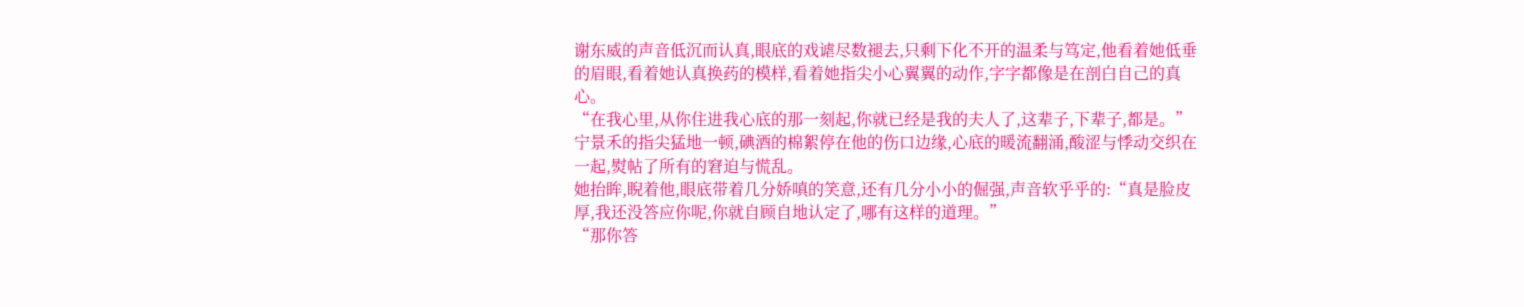谢东威的声音低沉而认真,眼底的戏谑尽数褪去,只剩下化不开的温柔与笃定,他看着她低垂的眉眼,看着她认真换药的模样,看着她指尖小心翼翼的动作,字字都像是在剖白自己的真心。
“在我心里,从你住进我心底的那一刻起,你就已经是我的夫人了,这辈子,下辈子,都是。”
宁景禾的指尖猛地一顿,碘酒的棉絮停在他的伤口边缘,心底的暖流翻涌,酸涩与悸动交织在一起,熨帖了所有的窘迫与慌乱。
她抬眸,睨着他,眼底带着几分娇嗔的笑意,还有几分小小的倔强,声音软乎乎的:“真是脸皮厚,我还没答应你呢,你就自顾自地认定了,哪有这样的道理。”
“那你答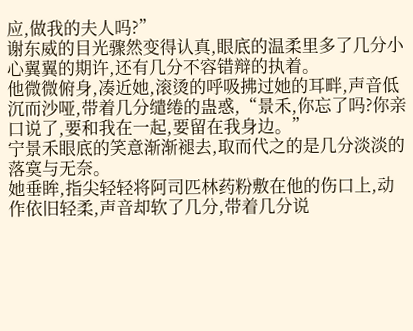应,做我的夫人吗?”
谢东威的目光骤然变得认真,眼底的温柔里多了几分小心翼翼的期许,还有几分不容错辩的执着。
他微微俯身,凑近她,滚烫的呼吸拂过她的耳畔,声音低沉而沙哑,带着几分缱绻的蛊惑,“景禾,你忘了吗?你亲口说了,要和我在一起,要留在我身边。”
宁景禾眼底的笑意渐渐褪去,取而代之的是几分淡淡的落寞与无奈。
她垂眸,指尖轻轻将阿司匹林药粉敷在他的伤口上,动作依旧轻柔,声音却软了几分,带着几分说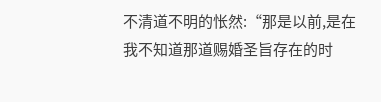不清道不明的怅然:“那是以前,是在我不知道那道赐婚圣旨存在的时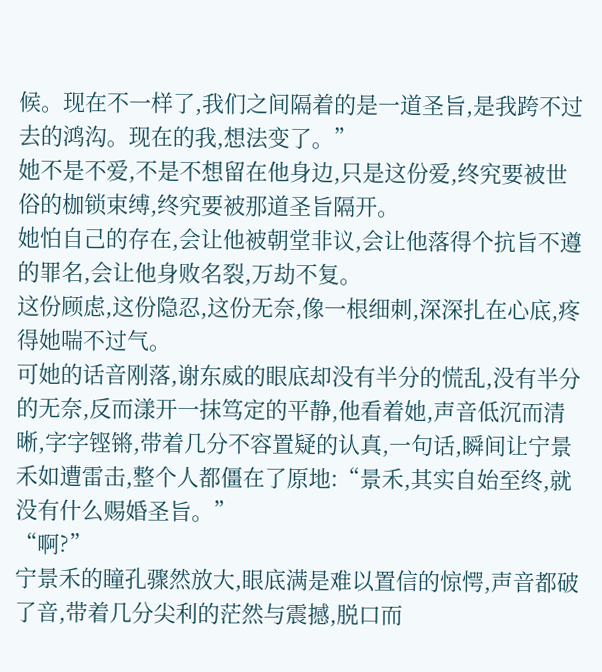候。现在不一样了,我们之间隔着的是一道圣旨,是我跨不过去的鸿沟。现在的我,想法变了。”
她不是不爱,不是不想留在他身边,只是这份爱,终究要被世俗的枷锁束缚,终究要被那道圣旨隔开。
她怕自己的存在,会让他被朝堂非议,会让他落得个抗旨不遵的罪名,会让他身败名裂,万劫不复。
这份顾虑,这份隐忍,这份无奈,像一根细刺,深深扎在心底,疼得她喘不过气。
可她的话音刚落,谢东威的眼底却没有半分的慌乱,没有半分的无奈,反而漾开一抹笃定的平静,他看着她,声音低沉而清晰,字字铿锵,带着几分不容置疑的认真,一句话,瞬间让宁景禾如遭雷击,整个人都僵在了原地:“景禾,其实自始至终,就没有什么赐婚圣旨。”
“啊?”
宁景禾的瞳孔骤然放大,眼底满是难以置信的惊愕,声音都破了音,带着几分尖利的茫然与震撼,脱口而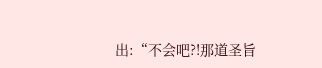出:“不会吧?!那道圣旨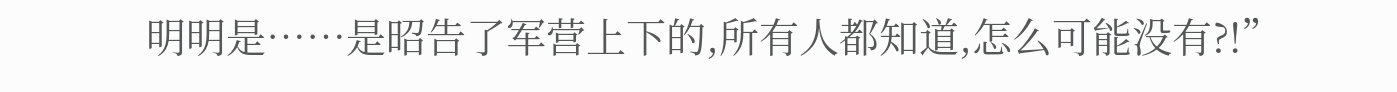明明是……是昭告了军营上下的,所有人都知道,怎么可能没有?!”